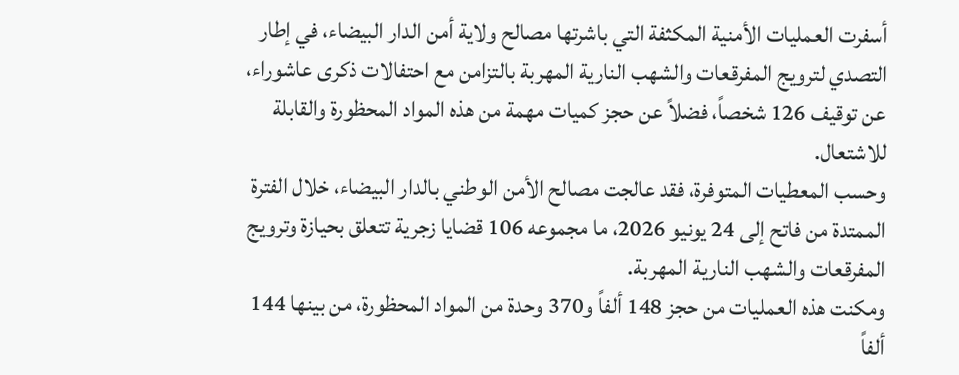أسفرت العمليات الأمنية المكثفة التي باشرتها مصالح ولاية أمن الدار البيضاء، في إطار التصدي لترويج المفرقعات والشهب النارية المهربة بالتزامن مع احتفالات ذكرى عاشوراء، عن توقيف 126 شخصاً، فضلاً عن حجز كميات مهمة من هذه المواد المحظورة والقابلة للاشتعال.
وحسب المعطيات المتوفرة، فقد عالجت مصالح الأمن الوطني بالدار البيضاء، خلال الفترة الممتدة من فاتح إلى 24 يونيو 2026، ما مجموعه 106 قضايا زجرية تتعلق بحيازة وترويج المفرقعات والشهب النارية المهربة.
ومكنت هذه العمليات من حجز 148 ألفاً و370 وحدة من المواد المحظورة، من بينها 144 ألفاً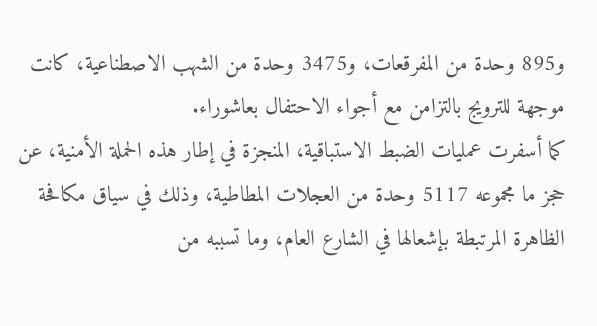و895 وحدة من المفرقعات، و3475 وحدة من الشهب الاصطناعية، كانت موجهة للترويج بالتزامن مع أجواء الاحتفال بعاشوراء.
كما أسفرت عمليات الضبط الاستباقية، المنجزة في إطار هذه الحملة الأمنية، عن حجز ما مجموعه 5117 وحدة من العجلات المطاطية، وذلك في سياق مكافحة الظاهرة المرتبطة بإشعالها في الشارع العام، وما تسببه من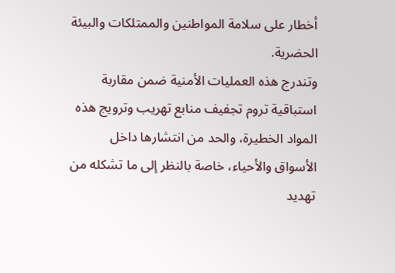أخطار على سلامة المواطنين والممتلكات والبيئة الحضرية.
وتندرج هذه العمليات الأمنية ضمن مقاربة استباقية تروم تجفيف منابع تهريب وترويج هذه المواد الخطيرة، والحد من انتشارها داخل الأسواق والأحياء، خاصة بالنظر إلى ما تشكله من تهديد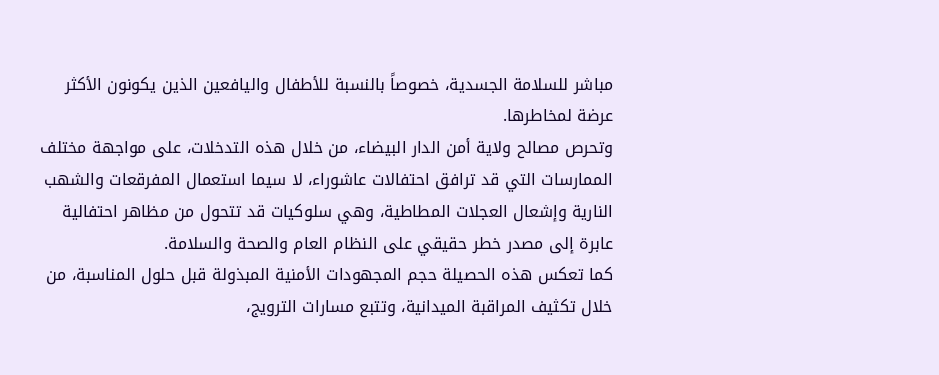مباشر للسلامة الجسدية، خصوصاً بالنسبة للأطفال واليافعين الذين يكونون الأكثر عرضة لمخاطرها.
وتحرص مصالح ولاية أمن الدار البيضاء، من خلال هذه التدخلات، على مواجهة مختلف الممارسات التي قد ترافق احتفالات عاشوراء، لا سيما استعمال المفرقعات والشهب النارية وإشعال العجلات المطاطية، وهي سلوكيات قد تتحول من مظاهر احتفالية عابرة إلى مصدر خطر حقيقي على النظام العام والصحة والسلامة.
كما تعكس هذه الحصيلة حجم المجهودات الأمنية المبذولة قبل حلول المناسبة، من خلال تكثيف المراقبة الميدانية، وتتبع مسارات الترويج،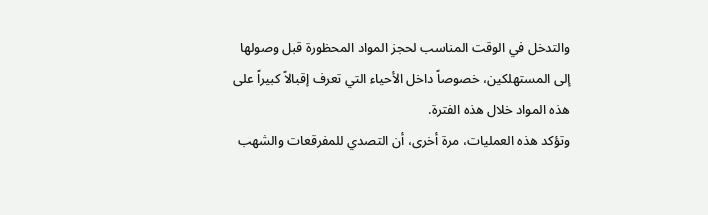والتدخل في الوقت المناسب لحجز المواد المحظورة قبل وصولها إلى المستهلكين، خصوصاً داخل الأحياء التي تعرف إقبالاً كبيراً على هذه المواد خلال هذه الفترة.
وتؤكد هذه العمليات، مرة أخرى، أن التصدي للمفرقعات والشهب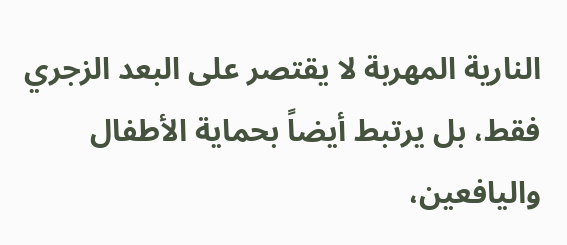النارية المهربة لا يقتصر على البعد الزجري فقط، بل يرتبط أيضاً بحماية الأطفال واليافعين،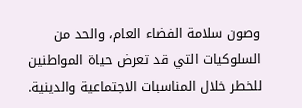وصون سلامة الفضاء العام، والحد من السلوكيات التي قد تعرض حياة المواطنين للخطر خلال المناسبات الاجتماعية والدينية.